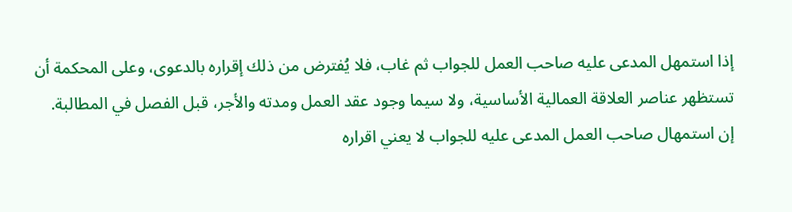إذا استمهل المدعى عليه صاحب العمل للجواب ثم غاب، فلا يُفترض من ذلك إقراره بالدعوى، وعلى المحكمة أن تستظهر عناصر العلاقة العمالية الأساسية، ولا سيما وجود عقد العمل ومدته والأجر، قبل الفصل في المطالبة.
إن استمهال صاحب العمل المدعى عليه للجواب لا يعني اقراره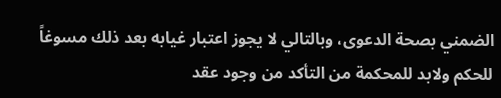الضمني بصحة الدعوى، وبالتالي لا يجوز اعتبار غيابه بعد ذلك مسوغاً للحكم ولابد للمحكمة من التأكد من وجود عقد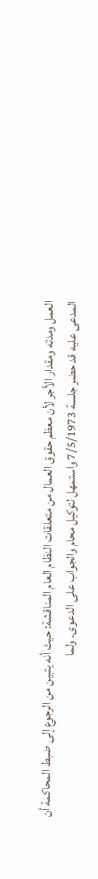العمل ومدته ومقدار الأجر لأن معظم حقوق العمال من متعلقات النظام العام المناقشة: حيث أنه يتبين من الرجوع إلى ضبط المحاكمة أن المدعى عليه قد حضر جلسة 7/5/1973 واستمهل لتوكيل محام والجواب على الدعوى. ولما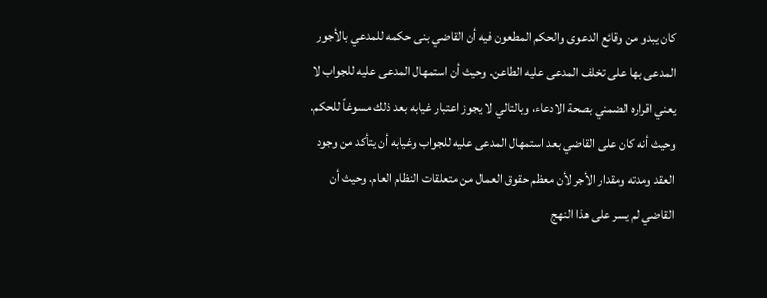كان يبدو من وقائع الدعوى والحكم المطعون فيه أن القاضي بنى حكمه للمدعي بالأجور المدعى بها على تخلف المدعى عليه الطاعن. وحيث أن استمهال المدعى عليه للجواب لا يعني اقراره الضمني بصحة الادعاء، وبالتالي لا يجوز اعتبار غيابه بعد ذلك مسوغاً للحكم. وحيث أنه كان على القاضي بعد استمهال المدعى عليه للجواب وغيابه أن يتأكد من وجود العقد ومدته ومقدار الأجر لأن معظم حقوق العمال من متعلقات النظام العام. وحيث أن القاضي لم يسر على هذا النهج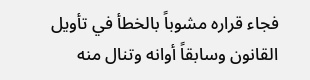فجاء قراره مشوباً بالخطأ في تأويل القانون وسابقاً أوانه وتنال منه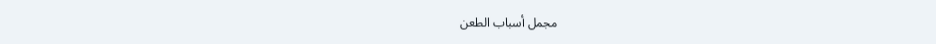مجمل أسباب الطعن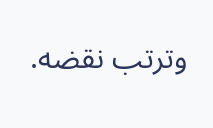وترتب نقضه.